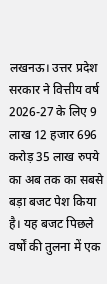लखनऊ। उत्तर प्रदेश सरकार ने वित्तीय वर्ष 2026-27 के लिए 9 लाख 12 हजार 696 करोड़ 35 लाख रुपये का अब तक का सबसे बड़ा बजट पेश किया है। यह बजट पिछले वर्षों की तुलना में एक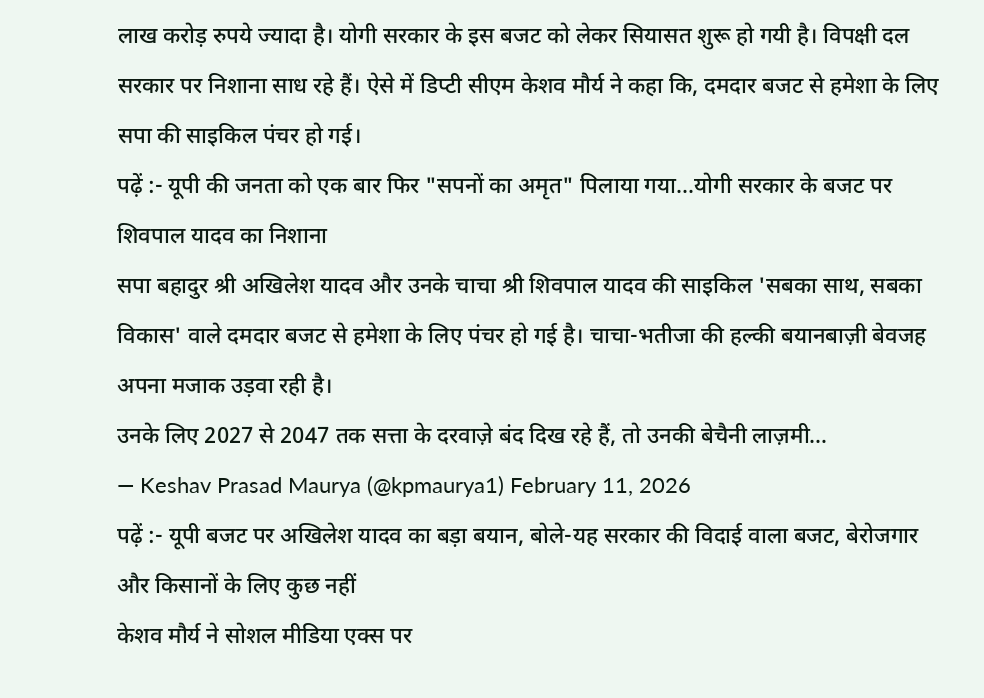लाख करोड़ रुपये ज्यादा है। योगी सरकार के इस बजट को लेकर सियासत शुरू हो गयी है। विपक्षी दल सरकार पर निशाना साध रहे हैं। ऐसे में डिप्टी सीएम केशव मौर्य ने कहा कि, दमदार बजट से हमेशा के लिए सपा की साइकिल पंचर हो गई।
पढ़ें :- यूपी की जनता को एक बार फिर "सपनों का अमृत" पिलाया गया...योगी सरकार के बजट पर शिवपाल यादव का निशाना
सपा बहादुर श्री अखिलेश यादव और उनके चाचा श्री शिवपाल यादव की साइकिल 'सबका साथ, सबका विकास' वाले दमदार बजट से हमेशा के लिए पंचर हो गई है। चाचा-भतीजा की हल्की बयानबाज़ी बेवजह अपना मजाक उड़वा रही है।
उनके लिए 2027 से 2047 तक सत्ता के दरवाज़े बंद दिख रहे हैं, तो उनकी बेचैनी लाज़मी…
— Keshav Prasad Maurya (@kpmaurya1) February 11, 2026
पढ़ें :- यूपी बजट पर अखिलेश यादव का बड़ा बयान, बोले-यह सरकार की विदाई वाला बजट, बेरोजगार और किसानों के लिए कुछ नहीं
केशव मौर्य ने सोशल मीडिया एक्स पर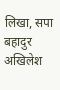लिखा, सपा बहादुर अखिलेश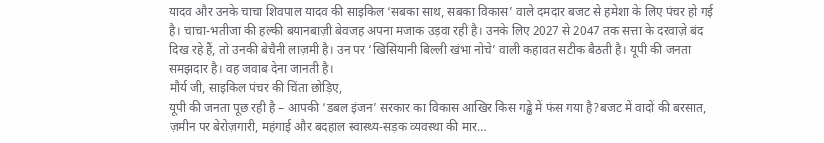यादव और उनके चाचा शिवपाल यादव की साइकिल ‘सबका साथ, सबका विकास’ वाले दमदार बजट से हमेशा के लिए पंचर हो गई है। चाचा-भतीजा की हल्की बयानबाज़ी बेवजह अपना मजाक उड़वा रही है। उनके लिए 2027 से 2047 तक सत्ता के दरवाज़े बंद दिख रहे हैं, तो उनकी बेचैनी लाज़मी है। उन पर ‘खिसियानी बिल्ली खंभा नोचे’ वाली कहावत सटीक बैठती है। यूपी की जनता समझदार है। वह जवाब देना जानती है।
मौर्य जी, साइकिल पंचर की चिंता छोड़िए,
यूपी की जनता पूछ रही है – आपकी ‘डबल इंजन’ सरकार का विकास आखिर किस गड्ढे में फंस गया है?बजट में वादों की बरसात, ज़मीन पर बेरोज़गारी, महंगाई और बदहाल स्वास्थ्य-सड़क व्यवस्था की मार…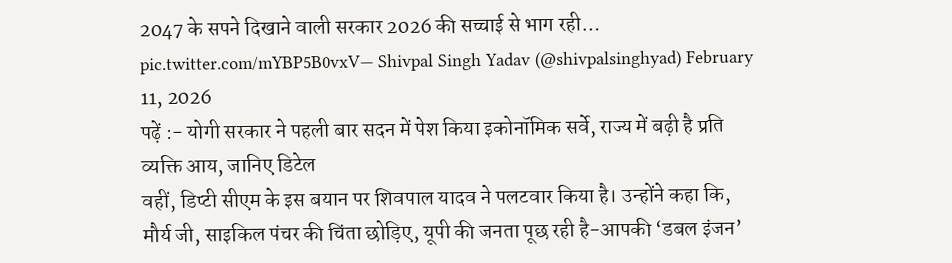2047 के सपने दिखाने वाली सरकार 2026 की सच्चाई से भाग रही… pic.twitter.com/mYBP5B0vxV— Shivpal Singh Yadav (@shivpalsinghyad) February 11, 2026
पढ़ें :- योगी सरकार ने पहली बार सदन में पेश किया इकोनॉमिक सर्वे, राज्य में बढ़ी है प्रति व्यक्ति आय, जानिए डिटेल
वहीं, डिप्टी सीएम के इस बयान पर शिवपाल यादव ने पलटवार किया है। उन्होंने कहा कि, मौर्य जी, साइकिल पंचर की चिंता छोड़िए, यूपी की जनता पूछ रही है-आपकी ‘डबल इंजन’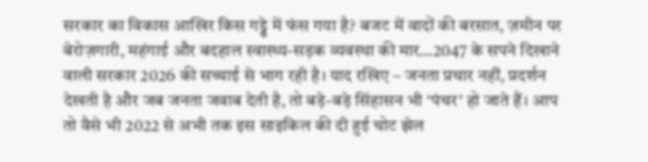सरकार का विकास आखिर किस गड्ढे में फंस गया है? बजट में वादों की बरसात, ज़मीन पर बेरोज़गारी, महंगाई और बदहाल स्वास्थ्य-सड़क व्यवस्था की मार…2047 के सपने दिखाने वाली सरकार 2026 की सच्चाई से भाग रही है। याद रखिए – जनता प्रचार नहीं, प्रदर्शन देखती है और जब जनता जवाब देती है, तो बड़े-बड़े सिंहासन भी ‘पंचर’ हो जाते हैं। आप तो वैसे भी 2022 से अभी तक इस साइकिल की दी हुई चोट झेल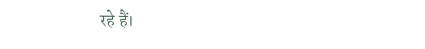रहे हैं।